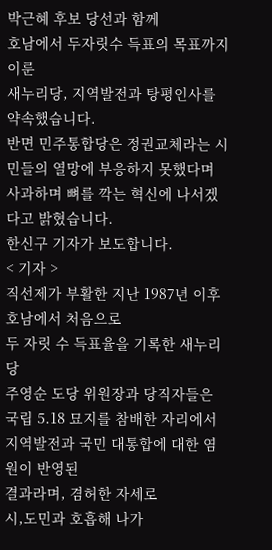박근혜 후보 당선과 함께
호남에서 두자릿수 득표의 목표까지 이룬
새누리당, 지역발전과 탕평인사를
약속했습니다.
반면 민주통합당은 정권교체라는 시민들의 열망에 부응하지 못했다며 사과하며 뼈를 깍는 혁신에 나서겠다고 밝혔습니다.
한신구 기자가 보도합니다.
< 기자 >
직선제가 부활한 지난 1987년 이후
호남에서 처음으로
두 자릿 수 득표율을 기록한 새누리당
주영순 도당 위원장과 당직자들은
국립 5.18 묘지를 참배한 자리에서
지역발전과 국민 대통합에 대한 염원이 반영된
결과라며, 겸허한 자세로
시,도민과 호흡해 나가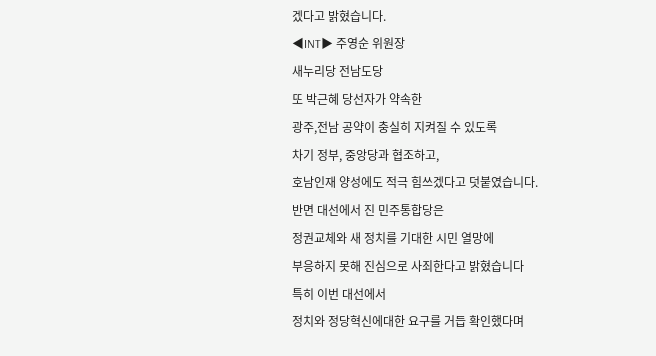겠다고 밝혔습니다.
◀INT▶ 주영순 위원장
새누리당 전남도당
또 박근혜 당선자가 약속한
광주,전남 공약이 충실히 지켜질 수 있도록
차기 정부, 중앙당과 협조하고,
호남인재 양성에도 적극 힘쓰겠다고 덧붙였습니다.
반면 대선에서 진 민주통합당은
정권교체와 새 정치를 기대한 시민 열망에
부응하지 못해 진심으로 사죄한다고 밝혔습니다
특히 이번 대선에서
정치와 정당혁신에대한 요구를 거듭 확인했다며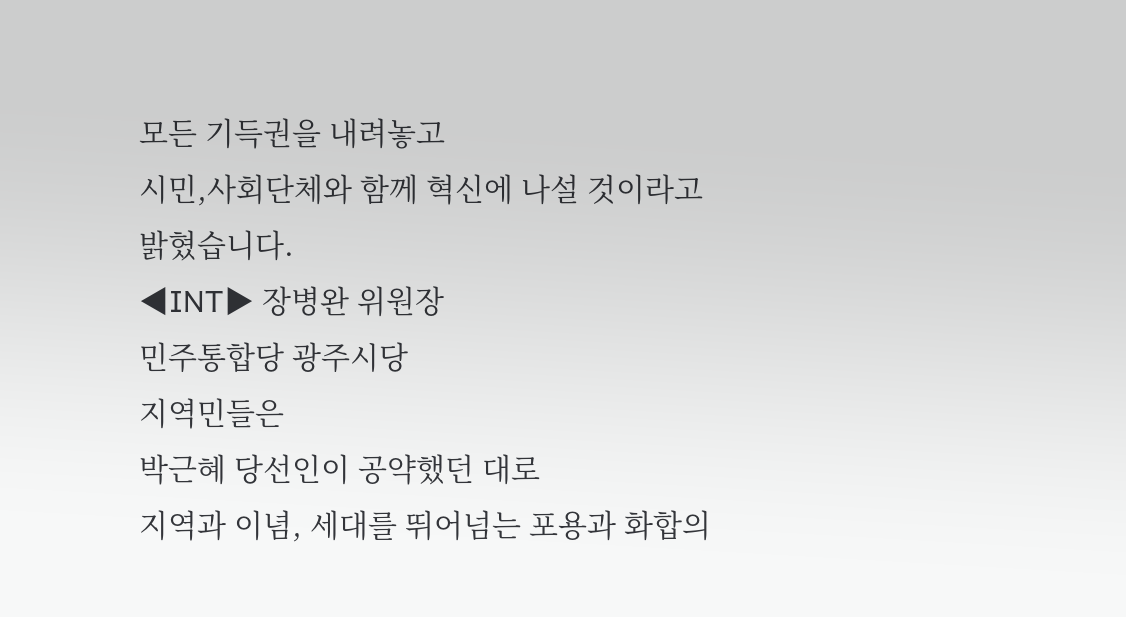모든 기득권을 내려놓고
시민,사회단체와 함께 혁신에 나설 것이라고
밝혔습니다.
◀INT▶ 장병완 위원장
민주통합당 광주시당
지역민들은
박근혜 당선인이 공약했던 대로
지역과 이념, 세대를 뛰어넘는 포용과 화합의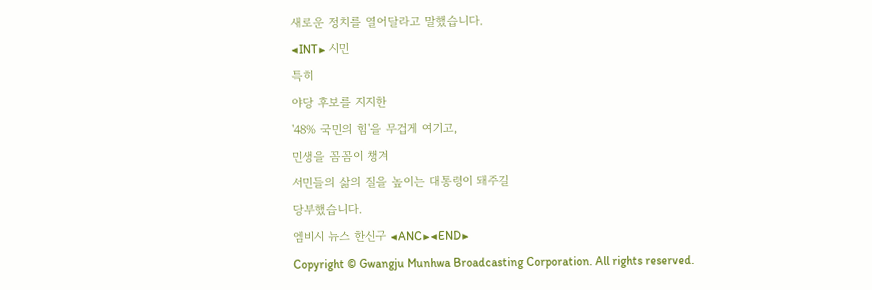새로운 정치를 열어달라고 말했습니다.
◀INT▶ 시민
특히
야당 후보를 지지한
'48% 국민의 힘'을 무겁게 여기고,
민생을 꼼꼼이 챙겨
서민들의 삶의 질을 높이는 대통령이 돼주길
당부했습니다.
엠비시 뉴스 한신구 ◀ANC▶◀END▶
Copyright © Gwangju Munhwa Broadcasting Corporation. All rights reserved.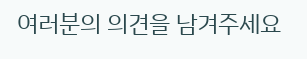여러분의 의견을 남겨주세요